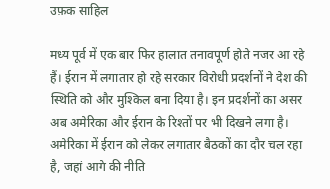उफ़क साहिल

मध्य पूर्व में एक बार फिर हालात तनावपूर्ण होते नजर आ रहे हैं। ईरान में लगातार हो रहे सरकार विरोधी प्रदर्शनों ने देश की स्थिति को और मुश्किल बना दिया है। इन प्रदर्शनों का असर अब अमेरिका और ईरान के रिश्तों पर भी दिखने लगा है। अमेरिका में ईरान को लेकर लगातार बैठकों का दौर चल रहा है, जहां आगे की नीति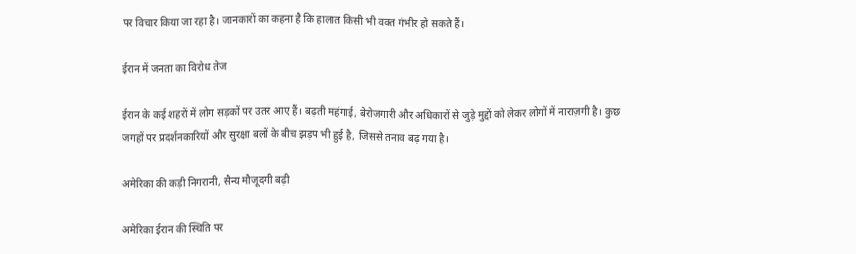पर विचार किया जा रहा है। जानकारों का कहना है कि हालात किसी भी वक्त गंभीर हो सकते हैं।

ईरान में जनता का विरोध तेज

ईरान के कई शहरों में लोग सड़कों पर उतर आए हैं। बढ़ती महंगाई, बेरोजगारी और अधिकारों से जुड़े मुद्दों को लेकर लोगों में नाराज़गी है। कुछ जगहों पर प्रदर्शनकारियों और सुरक्षा बलों के बीच झड़प भी हुई है, जिससे तनाव बढ़ गया है।

अमेरिका की कड़ी निगरानी, सैन्य मौजूदगी बढ़ी

अमेरिका ईरान की स्थिति पर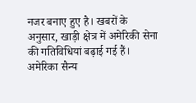नजर बनाए हुए है। खबरों के अनुसार, खाड़ी क्षेत्र में अमेरिकी सेना की गतिविधियां बढ़ाई गई हैं। अमेरिका सैन्य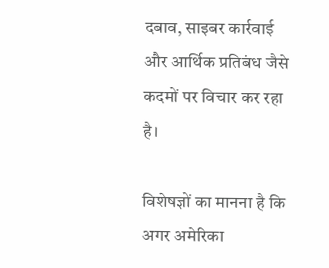दबाव, साइबर कार्रवाई और आर्थिक प्रतिबंध जैसे कदमों पर विचार कर रहा है।

विशेषज्ञों का मानना है कि अगर अमेरिका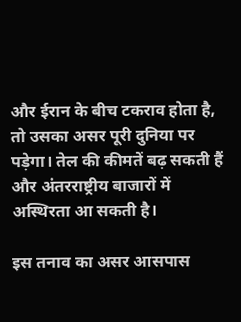और ईरान के बीच टकराव होता है, तो उसका असर पूरी दुनिया पर पड़ेगा। तेल की कीमतें बढ़ सकती हैं और अंतरराष्ट्रीय बाजारों में अस्थिरता आ सकती है।

इस तनाव का असर आसपास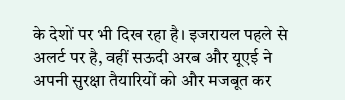के देशों पर भी दिख रहा है। इजरायल पहले से अलर्ट पर है, वहीं सऊदी अरब और यूएई ने अपनी सुरक्षा तैयारियों को और मजबूत कर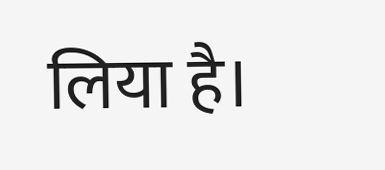लिया है।